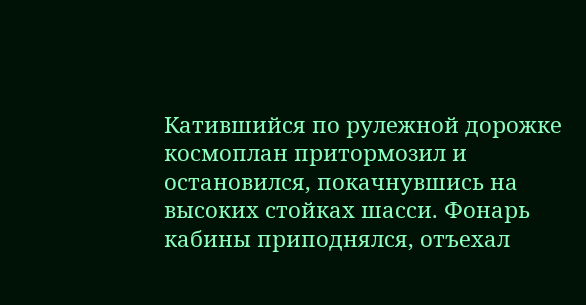Катившийся по рулежной дорожке космоплан притормозил и остановился, покачнувшись на высоких стойках шасси. Фонарь кабины приподнялся, отъехал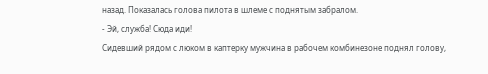назад. Показалась голова пилота в шлеме с поднятым забралом.
- Эй, служба! Сюда иди!
Сидевший рядом с люком в каптерку мужчина в рабочем комбинезоне поднял голову,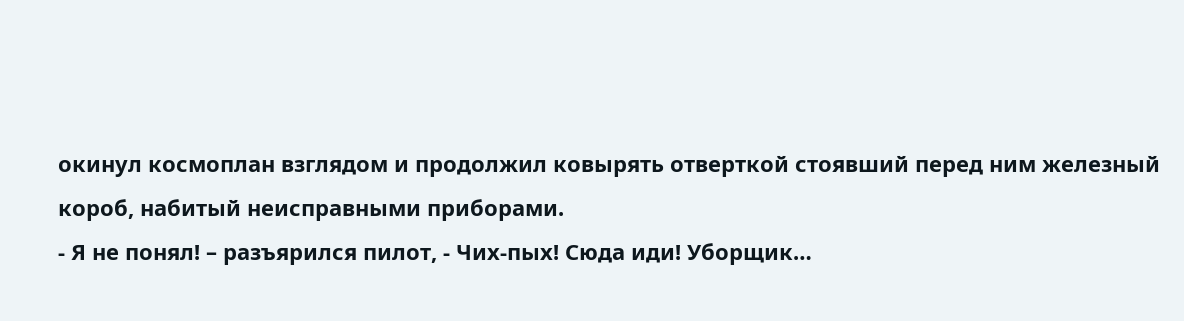окинул космоплан взглядом и продолжил ковырять отверткой стоявший перед ним железный короб, набитый неисправными приборами.
- Я не понял! – разъярился пилот, - Чих-пых! Сюда иди! Уборщик…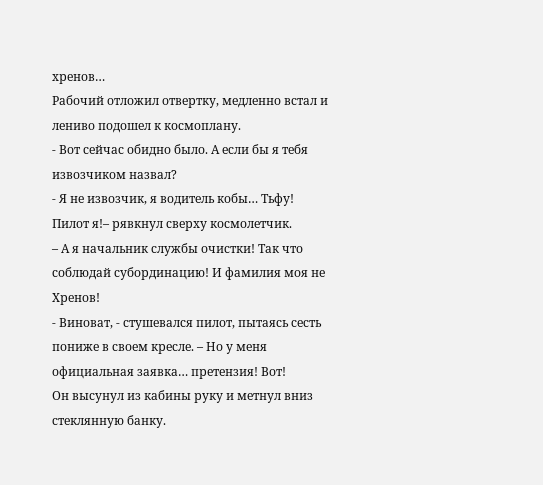хренов…
Рабочий отложил отвертку, медленно встал и лениво подошел к космоплану.
- Вот сейчас обидно было. А если бы я тебя извозчиком назвал?
- Я не извозчик, я водитель кобы… Тьфу! Пилот я!– рявкнул сверху космолетчик.
– А я начальник службы очистки! Так что соблюдай субординацию! И фамилия моя не Хренов!
- Виноват, - стушевался пилот, пытаясь сесть пониже в своем кресле. – Но у меня официальная заявка… претензия! Вот!
Он высунул из кабины руку и метнул вниз стеклянную банку.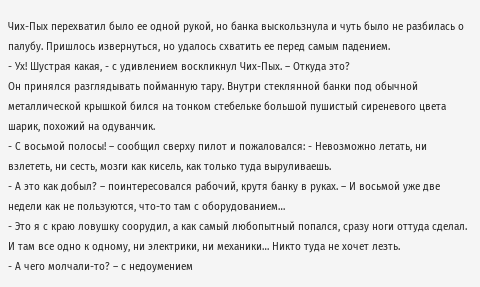Чих-Пых перехватил было ее одной рукой, но банка выскользнула и чуть было не разбилась о палубу. Пришлось извернуться, но удалось схватить ее перед самым падением.
- Ух! Шустрая какая, - с удивлением воскликнул Чих-Пых. – Откуда это?
Он принялся разглядывать пойманную тару. Внутри стеклянной банки под обычной металлической крышкой бился на тонком стебельке большой пушистый сиреневого цвета шарик, похожий на одуванчик.
- С восьмой полосы! – сообщил сверху пилот и пожаловался: - Невозможно летать, ни взлететь, ни сесть, мозги как кисель, как только туда выруливаешь.
- А это как добыл? – поинтересовался рабочий, крутя банку в руках. – И восьмой уже две недели как не пользуются, что-то там с оборудованием…
- Это я с краю ловушку соорудил, а как самый любопытный попался, сразу ноги оттуда сделал. И там все одно к одному, ни электрики, ни механики… Никто туда не хочет лезть.
- А чего молчали-то? – с недоумением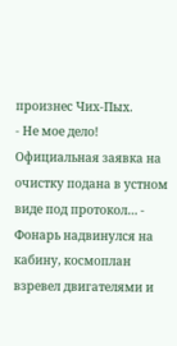произнес Чих-Пых.
- Не мое дело! Официальная заявка на очистку подана в устном виде под протокол… - Фонарь надвинулся на кабину, космоплан взревел двигателями и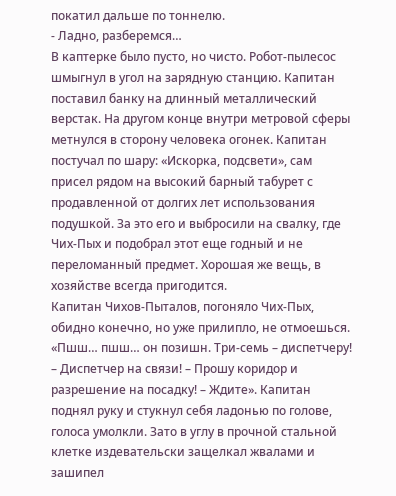покатил дальше по тоннелю.
- Ладно, разберемся…
В каптерке было пусто, но чисто. Робот-пылесос шмыгнул в угол на зарядную станцию. Капитан поставил банку на длинный металлический верстак. На другом конце внутри метровой сферы метнулся в сторону человека огонек. Капитан постучал по шару: «Искорка, подсвети», сам присел рядом на высокий барный табурет с продавленной от долгих лет использования подушкой. За это его и выбросили на свалку, где Чих-Пых и подобрал этот еще годный и не переломанный предмет. Хорошая же вещь, в хозяйстве всегда пригодится.
Капитан Чихов-Пыталов, погоняло Чих-Пых, обидно конечно, но уже прилипло, не отмоешься.
«Пшш… пшш… он позишн. Три-семь – диспетчеру! – Диспетчер на связи! – Прошу коридор и разрешение на посадку! – Ждите». Капитан поднял руку и стукнул себя ладонью по голове, голоса умолкли. Зато в углу в прочной стальной клетке издевательски защелкал жвалами и зашипел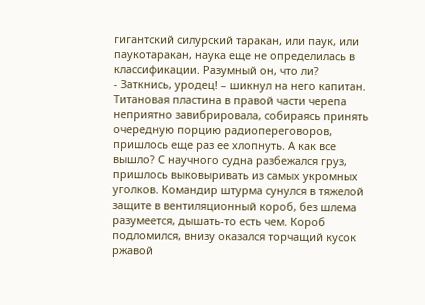гигантский силурский таракан, или паук, или паукотаракан, наука еще не определилась в классификации. Разумный он, что ли?
- Заткнись, уродец! – шикнул на него капитан.
Титановая пластина в правой части черепа неприятно завибрировала, собираясь принять очередную порцию радиопереговоров, пришлось еще раз ее хлопнуть. А как все вышло? С научного судна разбежался груз, пришлось выковыривать из самых укромных уголков. Командир штурма сунулся в тяжелой защите в вентиляционный короб, без шлема разумеется, дышать-то есть чем. Короб подломился, внизу оказался торчащий кусок ржавой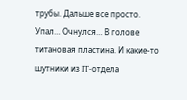трубы. Дальше все просто. Упал… Очнулся… В голове титановая пластина. И какие-то шутники из IT-отдела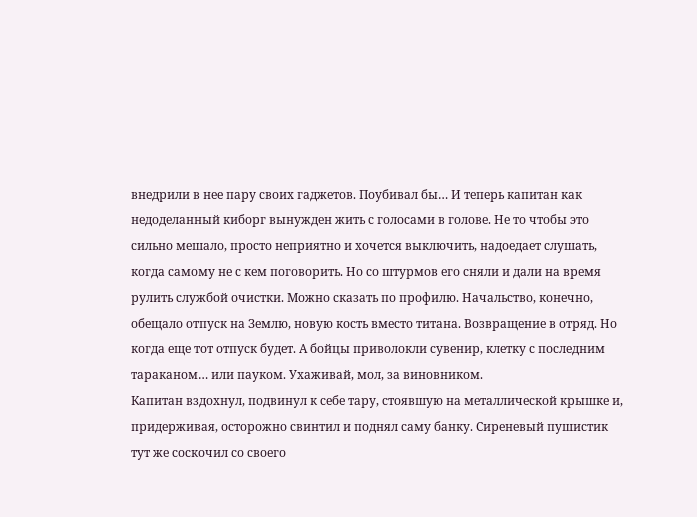внедрили в нее пару своих гаджетов. Поубивал бы… И теперь капитан как недоделанный киборг вынужден жить с голосами в голове. Не то чтобы это сильно мешало, просто неприятно и хочется выключить, надоедает слушать, когда самому не с кем поговорить. Но со штурмов его сняли и дали на время рулить службой очистки. Можно сказать по профилю. Начальство, конечно, обещало отпуск на Землю, новую кость вместо титана. Возвращение в отряд. Но когда еще тот отпуск будет. А бойцы приволокли сувенир, клетку с последним тараканом… или пауком. Ухаживай, мол, за виновником.
Капитан вздохнул, подвинул к себе тару, стоявшую на металлической крышке и, придерживая, осторожно свинтил и поднял саму банку. Сиреневый пушистик тут же соскочил со своего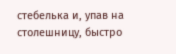стебелька и, упав на столешницу, быстро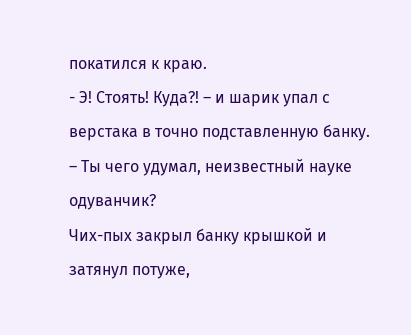покатился к краю.
- Э! Стоять! Куда?! – и шарик упал с верстака в точно подставленную банку. – Ты чего удумал, неизвестный науке одуванчик?
Чих-пых закрыл банку крышкой и затянул потуже,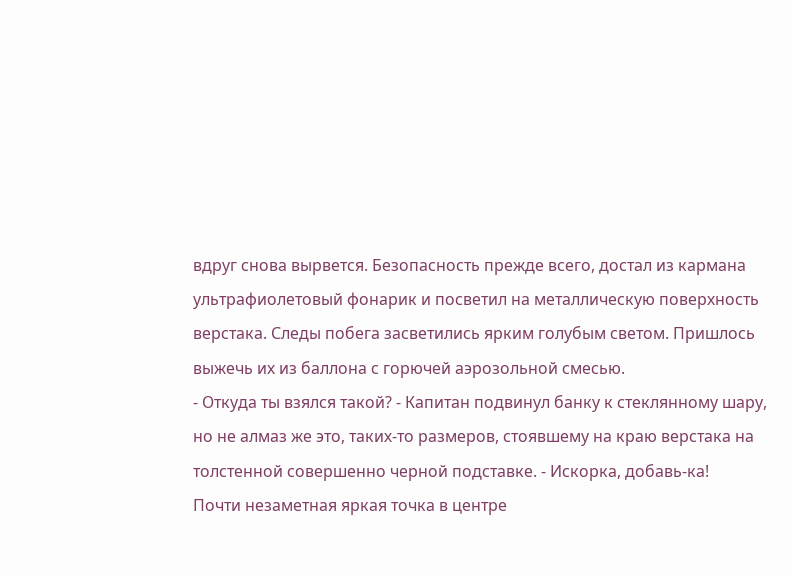вдруг снова вырвется. Безопасность прежде всего, достал из кармана ультрафиолетовый фонарик и посветил на металлическую поверхность верстака. Следы побега засветились ярким голубым светом. Пришлось выжечь их из баллона с горючей аэрозольной смесью.
- Откуда ты взялся такой? - Капитан подвинул банку к стеклянному шару, но не алмаз же это, таких-то размеров, стоявшему на краю верстака на толстенной совершенно черной подставке. - Искорка, добавь-ка!
Почти незаметная яркая точка в центре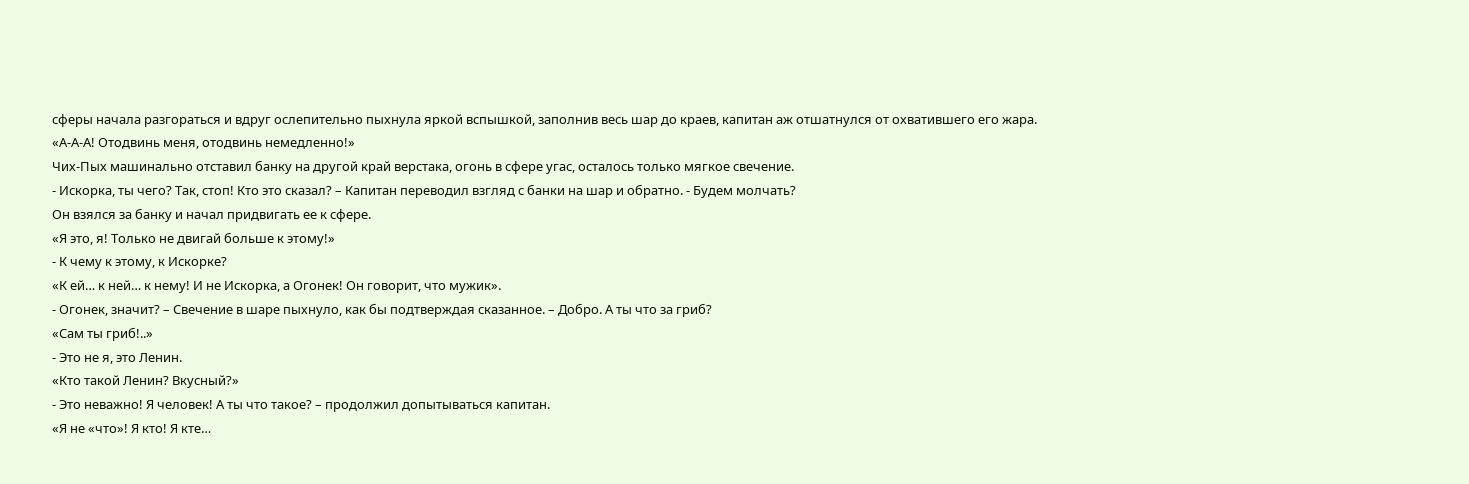сферы начала разгораться и вдруг ослепительно пыхнула яркой вспышкой, заполнив весь шар до краев, капитан аж отшатнулся от охватившего его жара.
«А-А-А! Отодвинь меня, отодвинь немедленно!»
Чих-Пых машинально отставил банку на другой край верстака, огонь в сфере угас, осталось только мягкое свечение.
- Искорка, ты чего? Так, стоп! Кто это сказал? – Капитан переводил взгляд с банки на шар и обратно. - Будем молчать?
Он взялся за банку и начал придвигать ее к сфере.
«Я это, я! Только не двигай больше к этому!»
- К чему к этому, к Искорке?
«К ей… к ней… к нему! И не Искорка, а Огонек! Он говорит, что мужик».
- Огонек, значит? – Свечение в шаре пыхнуло, как бы подтверждая сказанное. – Добро. А ты что за гриб?
«Сам ты гриб!..»
- Это не я, это Ленин.
«Кто такой Ленин? Вкусный?»
- Это неважно! Я человек! А ты что такое? – продолжил допытываться капитан.
«Я не «что»! Я кто! Я кте…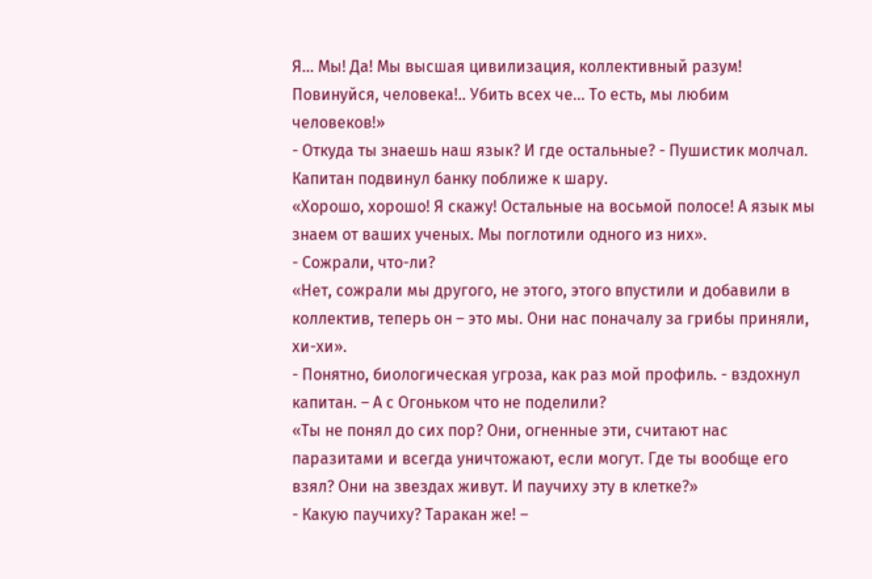Я… Мы! Да! Мы высшая цивилизация, коллективный разум! Повинуйся, человека!.. Убить всех че… То есть, мы любим человеков!»
- Откуда ты знаешь наш язык? И где остальные? - Пушистик молчал. Капитан подвинул банку поближе к шару.
«Хорошо, хорошо! Я скажу! Остальные на восьмой полосе! А язык мы знаем от ваших ученых. Мы поглотили одного из них».
- Сожрали, что-ли?
«Нет, сожрали мы другого, не этого, этого впустили и добавили в коллектив, теперь он – это мы. Они нас поначалу за грибы приняли, хи-хи».
- Понятно, биологическая угроза, как раз мой профиль. - вздохнул капитан. – А с Огоньком что не поделили?
«Ты не понял до сих пор? Они, огненные эти, считают нас паразитами и всегда уничтожают, если могут. Где ты вообще его взял? Они на звездах живут. И паучиху эту в клетке?»
- Какую паучиху? Таракан же! –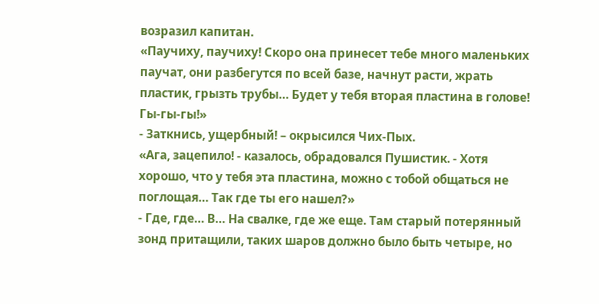возразил капитан.
«Паучиху, паучиху! Скоро она принесет тебе много маленьких паучат, они разбегутся по всей базе, начнут расти, жрать пластик, грызть трубы… Будет у тебя вторая пластина в голове! Гы-гы-гы!»
- Заткнись, ущербный! – окрысился Чих-Пых.
«Ага, зацепило! - казалось, обрадовался Пушистик. - Хотя хорошо, что у тебя эта пластина, можно с тобой общаться не поглощая… Так где ты его нашел?»
- Где, где… В… На свалке, где же еще. Там старый потерянный зонд притащили, таких шаров должно было быть четыре, но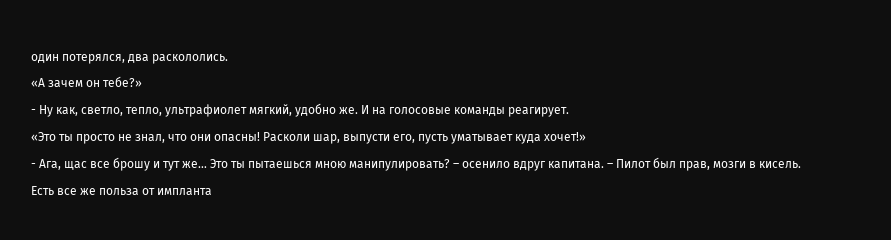один потерялся, два раскололись.
«А зачем он тебе?»
- Ну как, светло, тепло, ультрафиолет мягкий, удобно же. И на голосовые команды реагирует.
«Это ты просто не знал, что они опасны! Расколи шар, выпусти его, пусть уматывает куда хочет!»
- Ага, щас все брошу и тут же… Это ты пытаешься мною манипулировать? – осенило вдруг капитана. – Пилот был прав, мозги в кисель.
Есть все же польза от импланта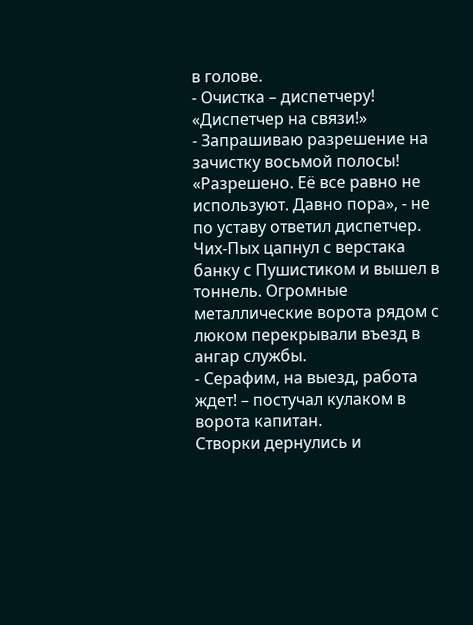в голове.
- Очистка – диспетчеру!
«Диспетчер на связи!»
- Запрашиваю разрешение на зачистку восьмой полосы!
«Разрешено. Её все равно не используют. Давно пора», - не по уставу ответил диспетчер.
Чих-Пых цапнул с верстака банку с Пушистиком и вышел в тоннель. Огромные металлические ворота рядом с люком перекрывали въезд в ангар службы.
- Серафим, на выезд, работа ждет! – постучал кулаком в ворота капитан.
Створки дернулись и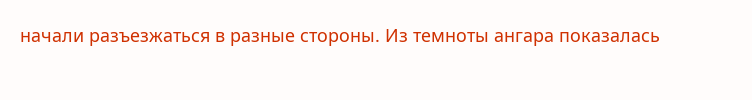начали разъезжаться в разные стороны. Из темноты ангара показалась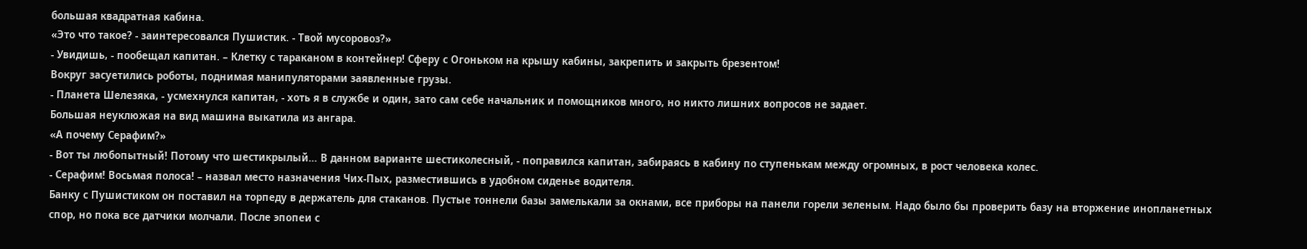большая квадратная кабина.
«Это что такое? - заинтересовался Пушистик. - Твой мусоровоз?»
- Увидишь, - пообещал капитан. – Клетку с тараканом в контейнер! Сферу с Огоньком на крышу кабины, закрепить и закрыть брезентом!
Вокруг засуетились роботы, поднимая манипуляторами заявленные грузы.
- Планета Шелезяка, - усмехнулся капитан, - хоть я в службе и один, зато сам себе начальник и помощников много, но никто лишних вопросов не задает.
Большая неуклюжая на вид машина выкатила из ангара.
«А почему Серафим?»
- Вот ты любопытный! Потому что шестикрылый… В данном варианте шестиколесный, - поправился капитан, забираясь в кабину по ступенькам между огромных, в рост человека колес.
- Серафим! Восьмая полоса! – назвал место назначения Чих-Пых, разместившись в удобном сиденье водителя.
Банку с Пушистиком он поставил на торпеду в держатель для стаканов. Пустые тоннели базы замелькали за окнами, все приборы на панели горели зеленым. Надо было бы проверить базу на вторжение инопланетных спор, но пока все датчики молчали. После эпопеи с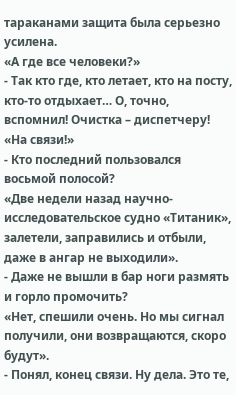тараканами защита была серьезно усилена.
«А где все человеки?»
- Так кто где, кто летает, кто на посту, кто-то отдыхает… О, точно, вспомнил! Очистка – диспетчеру!
«На связи!»
- Кто последний пользовался восьмой полосой?
«Две недели назад научно-исследовательское судно «Титаник», залетели, заправились и отбыли, даже в ангар не выходили».
- Даже не вышли в бар ноги размять и горло промочить?
«Нет, спешили очень. Но мы сигнал получили, они возвращаются, скоро будут».
- Понял, конец связи. Ну дела. Это те,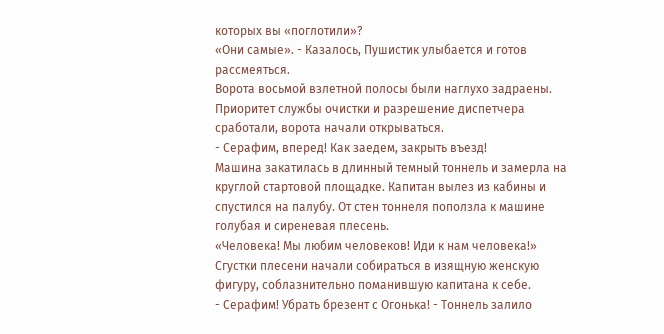которых вы «поглотили»?
«Они самые». - Казалось, Пушистик улыбается и готов рассмеяться.
Ворота восьмой взлетной полосы были наглухо задраены. Приоритет службы очистки и разрешение диспетчера сработали, ворота начали открываться.
- Серафим, вперед! Как заедем, закрыть въезд!
Машина закатилась в длинный темный тоннель и замерла на круглой стартовой площадке. Капитан вылез из кабины и спустился на палубу. От стен тоннеля поползла к машине голубая и сиреневая плесень.
«Человека! Мы любим человеков! Иди к нам человека!»
Сгустки плесени начали собираться в изящную женскую фигуру, соблазнительно поманившую капитана к себе.
- Серафим! Убрать брезент с Огонька! - Тоннель залило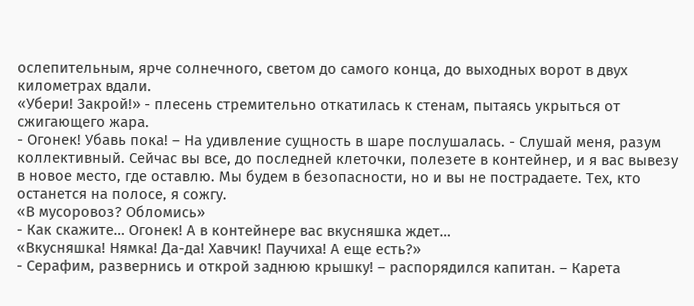ослепительным, ярче солнечного, светом до самого конца, до выходных ворот в двух километрах вдали.
«Убери! Закрой!» - плесень стремительно откатилась к стенам, пытаясь укрыться от сжигающего жара.
- Огонек! Убавь пока! – На удивление сущность в шаре послушалась. - Слушай меня, разум коллективный. Сейчас вы все, до последней клеточки, полезете в контейнер, и я вас вывезу в новое место, где оставлю. Мы будем в безопасности, но и вы не пострадаете. Тех, кто останется на полосе, я сожгу.
«В мусоровоз? Обломись»
- Как скажите… Огонек! А в контейнере вас вкусняшка ждет…
«Вкусняшка! Нямка! Да-да! Хавчик! Паучиха! А еще есть?»
- Серафим, развернись и открой заднюю крышку! – распорядился капитан. – Карета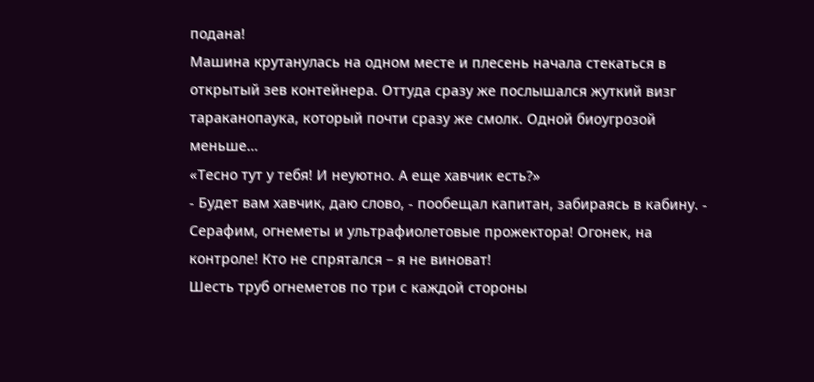подана!
Машина крутанулась на одном месте и плесень начала стекаться в открытый зев контейнера. Оттуда сразу же послышался жуткий визг тараканопаука, который почти сразу же смолк. Одной биоугрозой меньше…
«Тесно тут у тебя! И неуютно. А еще хавчик есть?»
- Будет вам хавчик, даю слово, - пообещал капитан, забираясь в кабину. - Серафим, огнеметы и ультрафиолетовые прожектора! Огонек, на контроле! Кто не спрятался – я не виноват!
Шесть труб огнеметов по три с каждой стороны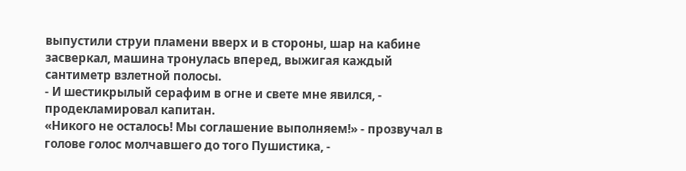выпустили струи пламени вверх и в стороны, шар на кабине засверкал, машина тронулась вперед, выжигая каждый сантиметр взлетной полосы.
- И шестикрылый серафим в огне и свете мне явился, - продекламировал капитан.
«Никого не осталось! Мы соглашение выполняем!» - прозвучал в голове голос молчавшего до того Пушистика, -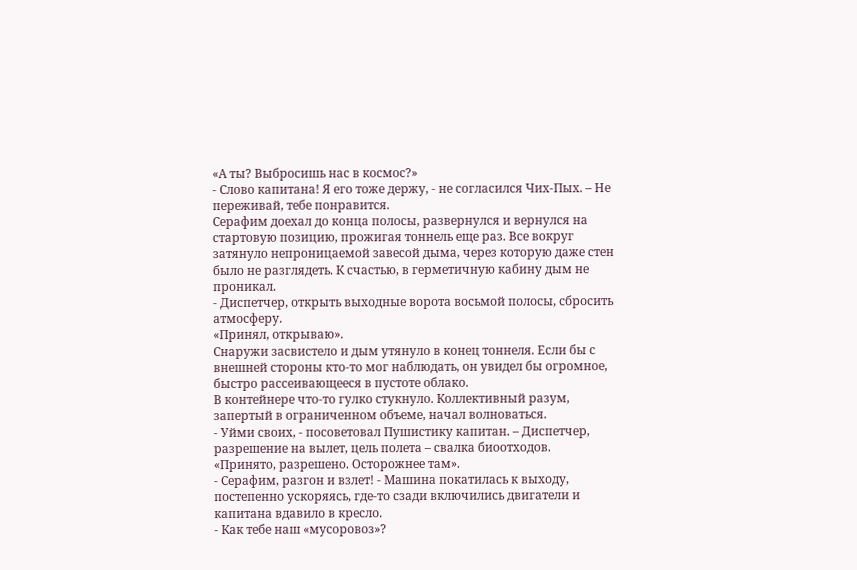«А ты? Выбросишь нас в космос?»
- Слово капитана! Я его тоже держу, - не согласился Чих-Пых. – Не переживай, тебе понравится.
Серафим доехал до конца полосы, развернулся и вернулся на стартовую позицию, прожигая тоннель еще раз. Все вокруг затянуло непроницаемой завесой дыма, через которую даже стен было не разглядеть. К счастью, в герметичную кабину дым не проникал.
- Диспетчер, открыть выходные ворота восьмой полосы, сбросить атмосферу.
«Принял, открываю».
Снаружи засвистело и дым утянуло в конец тоннеля. Если бы с внешней стороны кто-то мог наблюдать, он увидел бы огромное, быстро рассеивающееся в пустоте облако.
В контейнере что-то гулко стукнуло. Коллективный разум, запертый в ограниченном объеме, начал волноваться.
- Уйми своих, - посоветовал Пушистику капитан. – Диспетчер, разрешение на вылет, цель полета – свалка биоотходов.
«Принято, разрешено. Осторожнее там».
- Серафим, разгон и взлет! - Машина покатилась к выходу, постепенно ускоряясь, где-то сзади включились двигатели и капитана вдавило в кресло.
- Как тебе наш «мусоровоз»?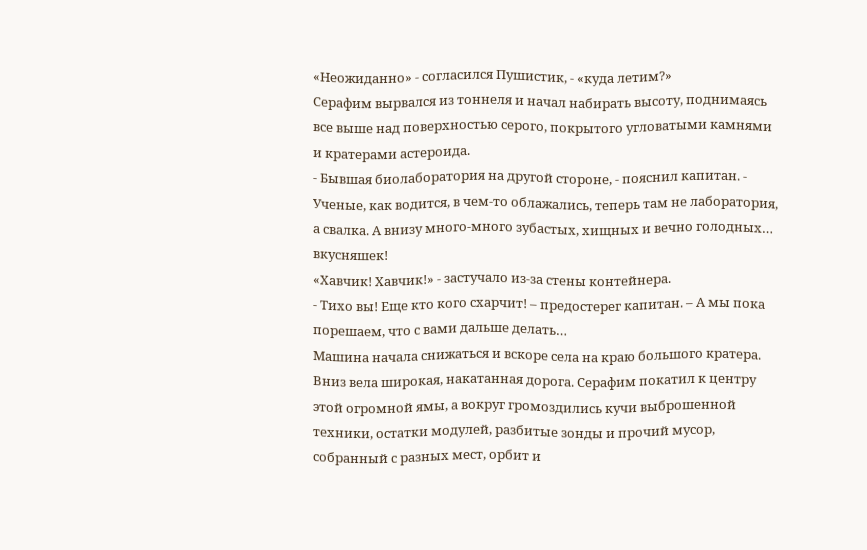«Неожиданно» - согласился Пушистик, - «куда летим?»
Серафим вырвался из тоннеля и начал набирать высоту, поднимаясь все выше над поверхностью серого, покрытого угловатыми камнями и кратерами астероида.
- Бывшая биолаборатория на другой стороне, - пояснил капитан. - Ученые, как водится, в чем-то облажались, теперь там не лаборатория, а свалка. А внизу много-много зубастых, хищных и вечно голодных… вкусняшек!
«Хавчик! Хавчик!» - застучало из-за стены контейнера.
- Тихо вы! Еще кто кого схарчит! – предостерег капитан. – А мы пока порешаем, что с вами дальше делать…
Машина начала снижаться и вскоре села на краю большого кратера. Вниз вела широкая, накатанная дорога. Серафим покатил к центру этой огромной ямы, а вокруг громоздились кучи выброшенной техники, остатки модулей, разбитые зонды и прочий мусор, собранный с разных мест, орбит и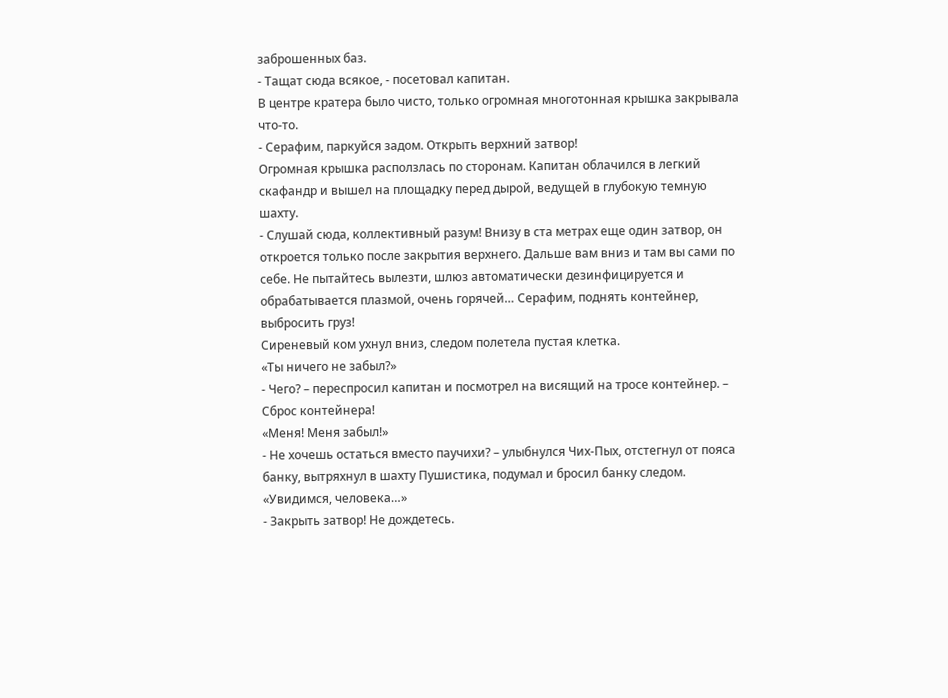заброшенных баз.
- Тащат сюда всякое, - посетовал капитан.
В центре кратера было чисто, только огромная многотонная крышка закрывала что-то.
- Серафим, паркуйся задом. Открыть верхний затвор!
Огромная крышка расползлась по сторонам. Капитан облачился в легкий скафандр и вышел на площадку перед дырой, ведущей в глубокую темную шахту.
- Слушай сюда, коллективный разум! Внизу в ста метрах еще один затвор, он откроется только после закрытия верхнего. Дальше вам вниз и там вы сами по себе. Не пытайтесь вылезти, шлюз автоматически дезинфицируется и обрабатывается плазмой, очень горячей… Серафим, поднять контейнер, выбросить груз!
Сиреневый ком ухнул вниз, следом полетела пустая клетка.
«Ты ничего не забыл?»
- Чего? – переспросил капитан и посмотрел на висящий на тросе контейнер. – Сброс контейнера!
«Меня! Меня забыл!»
- Не хочешь остаться вместо паучихи? – улыбнулся Чих-Пых, отстегнул от пояса банку, вытряхнул в шахту Пушистика, подумал и бросил банку следом.
«Увидимся, человека…»
- Закрыть затвор! Не дождетесь.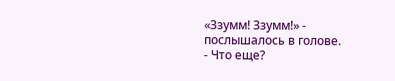«Ззумм! Ззумм!» - послышалось в голове.
- Что еще?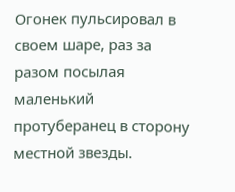Огонек пульсировал в своем шаре, раз за разом посылая маленький протуберанец в сторону местной звезды.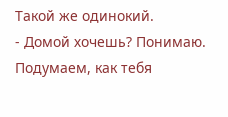Такой же одинокий.
- Домой хочешь? Понимаю. Подумаем, как тебя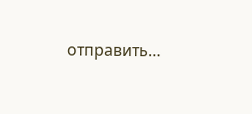отправить…